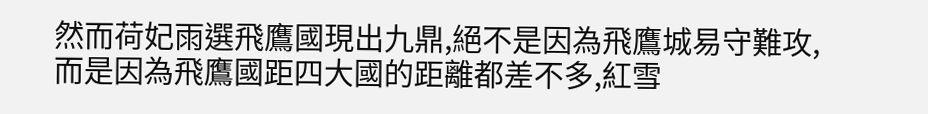然而荷妃雨選飛鷹國現出九鼎,絕不是因為飛鷹城易守難攻,而是因為飛鷹國距四大國的距離都差不多,紅雪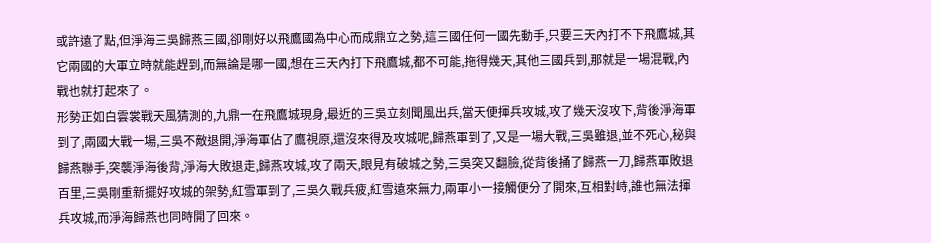或許遠了點,但淨海三吳歸燕三國,卻剛好以飛鷹國為中心而成鼎立之勢,這三國任何一國先動手,只要三天內打不下飛鷹城,其它兩國的大軍立時就能趕到,而無論是哪一國,想在三天內打下飛鷹城,都不可能,拖得幾天,其他三國兵到,那就是一場混戰,內戰也就打起來了。
形勢正如白雲裳戰天風猜測的,九鼎一在飛鷹城現身,最近的三吳立刻聞風出兵,當天便揮兵攻城,攻了幾天沒攻下,背後淨海軍到了,兩國大戰一場,三吳不敵退開,淨海軍佔了鷹視原,還沒來得及攻城呢,歸燕軍到了,又是一場大戰,三吳雖退,並不死心,秘與歸燕聯手,突襲淨海後背,淨海大敗退走,歸燕攻城,攻了兩天,眼見有破城之勢,三吳突又翻臉,從背後捅了歸燕一刀,歸燕軍敗退百里,三吳剛重新擺好攻城的架勢,紅雪軍到了,三吳久戰兵疲,紅雪遠來無力,兩軍小一接觸便分了開來,互相對峙,誰也無法揮兵攻城,而淨海歸燕也同時開了回來。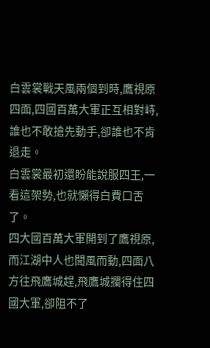白雲裳戰天風兩個到時,鷹視原四面,四國百萬大軍正互相對峙,誰也不敢搶先動手,卻誰也不肯退走。
白雲裳最初還盼能說服四王,一看這架勢,也就懶得白費口舌了。
四大國百萬大軍開到了鷹視原,而江湖中人也聞風而動,四面八方往飛鷹城趕,飛鷹城攔得住四國大軍,卻阻不了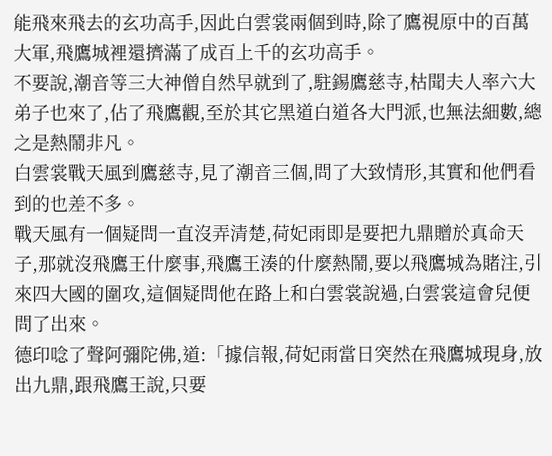能飛來飛去的玄功高手,因此白雲裳兩個到時,除了鷹視原中的百萬大軍,飛鷹城裡還擠滿了成百上千的玄功高手。
不要說,潮音等三大神僧自然早就到了,駐錫鷹慈寺,枯聞夫人率六大弟子也來了,佔了飛鷹觀,至於其它黑道白道各大門派,也無法細數,總之是熱鬧非凡。
白雲裳戰天風到鷹慈寺,見了潮音三個,問了大致情形,其實和他們看到的也差不多。
戰天風有一個疑問一直沒弄清楚,荷妃雨即是要把九鼎贈於真命天子,那就沒飛鷹王什麼事,飛鷹王湊的什麼熱鬧,要以飛鷹城為賭注,引來四大國的圍攻,這個疑問他在路上和白雲裳說過,白雲裳這會兒便問了出來。
德印唸了聲阿彌陀佛,道:「據信報,荷妃雨當日突然在飛鷹城現身,放出九鼎,跟飛鷹王說,只要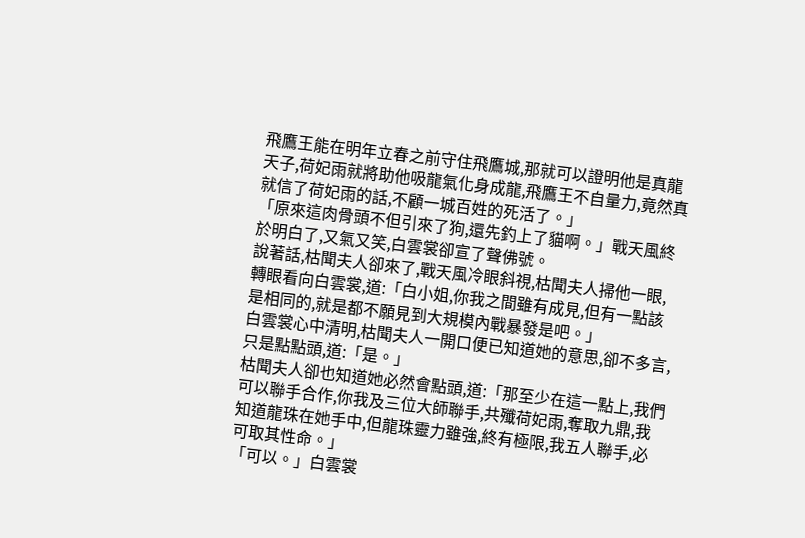飛鷹王能在明年立春之前守住飛鷹城,那就可以證明他是真龍天子,荷妃雨就將助他吸龍氣化身成龍,飛鷹王不自量力,竟然真就信了荷妃雨的話,不顧一城百姓的死活了。」
「原來這肉骨頭不但引來了狗,還先釣上了貓啊。」戰天風終於明白了,又氣又笑,白雲裳卻宣了聲佛號。
說著話,枯聞夫人卻來了,戰天風冷眼斜視,枯聞夫人掃他一眼,轉眼看向白雲裳,道:「白小姐,你我之間雖有成見,但有一點該是相同的,就是都不願見到大規模內戰暴發是吧。」
白雲裳心中清明,枯聞夫人一開口便已知道她的意思,卻不多言,只是點點頭,道:「是。」
枯聞夫人卻也知道她必然會點頭,道:「那至少在這一點上,我們可以聯手合作,你我及三位大師聯手,共殲荷妃雨,奪取九鼎,我知道龍珠在她手中,但龍珠靈力雖強,終有極限,我五人聯手,必可取其性命。」
「可以。」白雲裳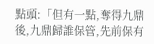點頭:「但有一點,奪得九鼎後,九鼎歸誰保管,先前保有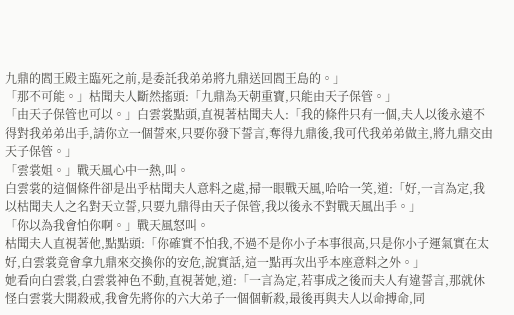九鼎的閻王殿主臨死之前,是委託我弟弟將九鼎送回閻王島的。」
「那不可能。」枯聞夫人斷然搖頭:「九鼎為天朝重寶,只能由天子保管。」
「由天子保管也可以。」白雲裳點頭,直視著枯聞夫人:「我的條件只有一個,夫人以後永遠不得對我弟弟出手,請你立一個誓來,只要你發下誓言,奪得九鼎後,我可代我弟弟做主,將九鼎交由天子保管。」
「雲裳姐。」戰天風心中一熱,叫。
白雲裳的這個條件卻是出乎枯聞夫人意料之處,掃一眼戰天風,哈哈一笑,道:「好,一言為定,我以枯聞夫人之名對天立誓,只要九鼎得由天子保管,我以後永不對戰天風出手。」
「你以為我會怕你啊。」戰天風怒叫。
枯聞夫人直視著他,點點頭:「你確實不怕我,不過不是你小子本事很高,只是你小子運氣實在太好,白雲裳竟會拿九鼎來交換你的安危,說實話,這一點再次出乎本座意料之外。」
她看向白雲裳,白雲裳神色不動,直視著她,道:「一言為定,若事成之後而夫人有違誓言,那就休怪白雲裳大開殺戒,我會先將你的六大弟子一個個斬殺,最後再與夫人以命搏命,同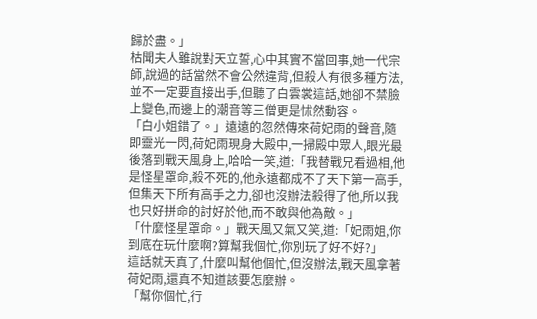歸於盡。」
枯聞夫人雖說對天立誓,心中其實不當回事,她一代宗師,說過的話當然不會公然違背,但殺人有很多種方法,並不一定要直接出手,但聽了白雲裳這話,她卻不禁臉上變色,而邊上的潮音等三僧更是怵然動容。
「白小姐錯了。」遠遠的忽然傳來荷妃雨的聲音,隨即靈光一閃,荷妃雨現身大殿中,一掃殿中眾人,眼光最後落到戰天風身上,哈哈一笑,道:「我替戰兄看過相,他是怪星罩命,殺不死的,他永遠都成不了天下第一高手,但集天下所有高手之力,卻也沒辦法殺得了他,所以我也只好拼命的討好於他,而不敢與他為敵。」
「什麼怪星罩命。」戰天風又氣又笑,道:「妃雨姐,你到底在玩什麼啊?算幫我個忙,你別玩了好不好?」
這話就天真了,什麼叫幫他個忙,但沒辦法,戰天風拿著荷妃雨,還真不知道該要怎麼辦。
「幫你個忙,行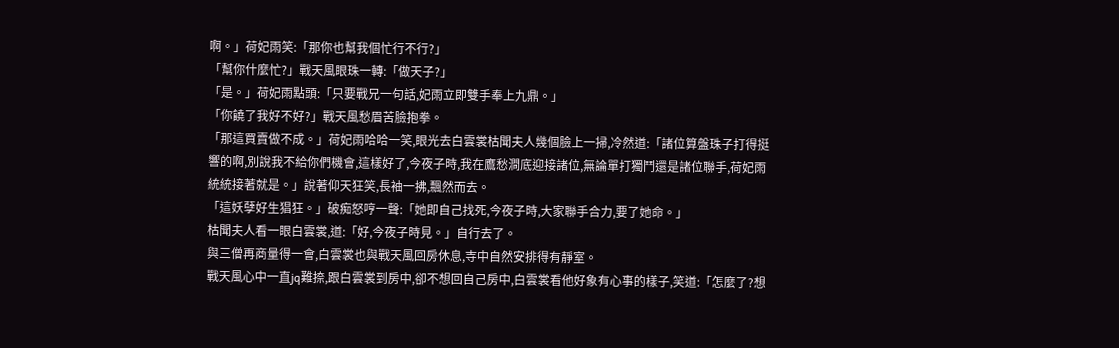啊。」荷妃雨笑:「那你也幫我個忙行不行?」
「幫你什麼忙?」戰天風眼珠一轉:「做天子?」
「是。」荷妃雨點頭:「只要戰兄一句話,妃雨立即雙手奉上九鼎。」
「你饒了我好不好?」戰天風愁眉苦臉抱拳。
「那這買賣做不成。」荷妃雨哈哈一笑,眼光去白雲裳枯聞夫人幾個臉上一掃,冷然道:「諸位算盤珠子打得挺響的啊,別說我不給你們機會,這樣好了,今夜子時,我在鷹愁澗底迎接諸位,無論單打獨鬥還是諸位聯手,荷妃雨統統接著就是。」說著仰天狂笑,長袖一拂,飄然而去。
「這妖孽好生猖狂。」破痴怒哼一聲:「她即自己找死,今夜子時,大家聯手合力,要了她命。」
枯聞夫人看一眼白雲裳,道:「好,今夜子時見。」自行去了。
與三僧再商量得一會,白雲裳也與戰天風回房休息,寺中自然安排得有靜室。
戰天風心中一直jq難捺,跟白雲裳到房中,卻不想回自己房中,白雲裳看他好象有心事的樣子,笑道:「怎麼了?想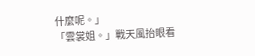什麼呢。」
「雲裳姐。」戰天風抬眼看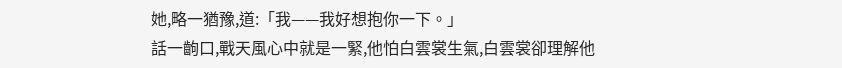她,略一猶豫,道:「我——我好想抱你一下。」
話一齣口,戰天風心中就是一緊,他怕白雲裳生氣,白雲裳卻理解他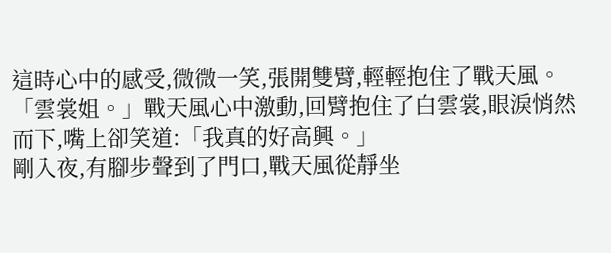這時心中的感受,微微一笑,張開雙臂,輕輕抱住了戰天風。
「雲裳姐。」戰天風心中激動,回臂抱住了白雲裳,眼淚悄然而下,嘴上卻笑道:「我真的好高興。」
剛入夜,有腳步聲到了門口,戰天風從靜坐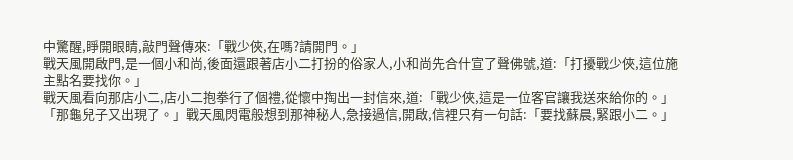中驚醒,睜開眼睛,敲門聲傳來:「戰少俠,在嗎?請開門。」
戰天風開啟門,是一個小和尚,後面還跟著店小二打扮的俗家人,小和尚先合什宣了聲佛號,道:「打擾戰少俠,這位施主點名要找你。」
戰天風看向那店小二,店小二抱拳行了個禮,從懷中掏出一封信來,道:「戰少俠,這是一位客官讓我送來給你的。」
「那龜兒子又出現了。」戰天風閃電般想到那神秘人,急接過信,開啟,信裡只有一句話:「要找蘇晨,緊跟小二。」